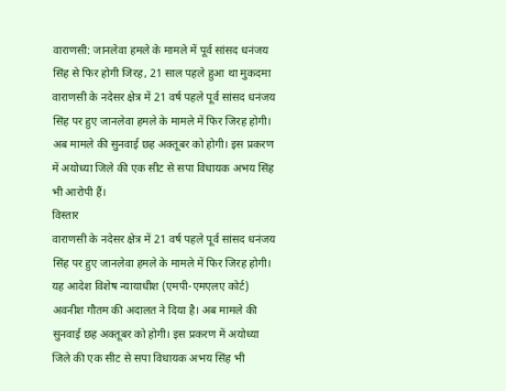वाराणसी: जानलेवा हमले के मामले में पूर्व सांसद धनंजय सिंह से फिर होगी जिरह, 21 साल पहले हुआ था मुकदमा
वाराणसी के नदेसर क्षेत्र में 21 वर्ष पहले पूर्व सांसद धनंजय सिंह पर हुए जानलेवा हमले के मामले में फिर जिरह होगी। अब मामले की सुनवाई छह अक्तूबर को होगी। इस प्रकरण में अयोध्या जिले की एक सीट से सपा विधायक अभय सिंह भी आरोपी हैं।
विस्तार
वाराणसी के नदेसर क्षेत्र में 21 वर्ष पहले पूर्व सांसद धनंजय सिंह पर हुए जानलेवा हमले के मामले में फिर जिरह होगी। यह आदेश विशेष न्यायाधीश (एमपी-एमएलए कोर्ट) अवनीश गौतम की अदालत ने दिया है। अब मामले की सुनवाई छह अक्तूबर को होगी। इस प्रकरण में अयोध्या जिले की एक सीट से सपा विधायक अभय सिंह भी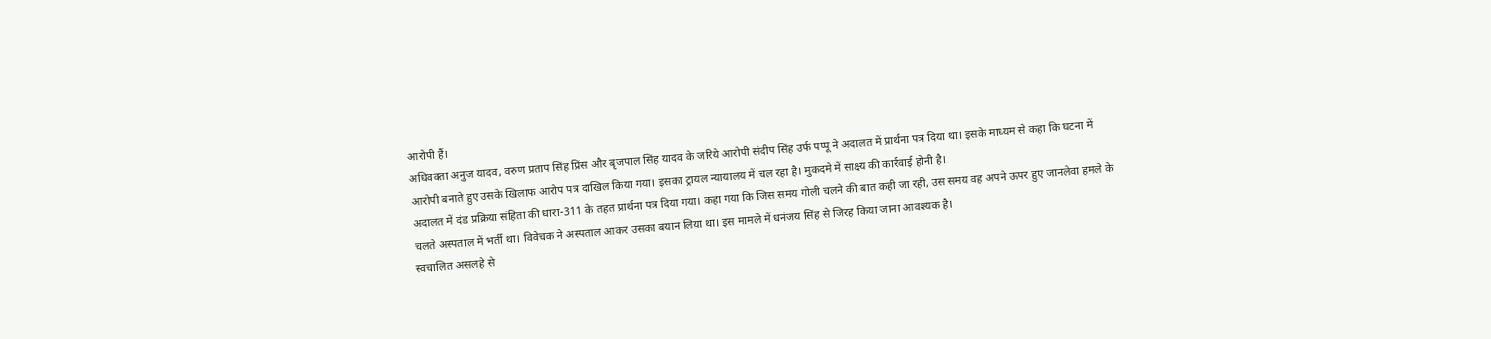आरोपी हैं।
अधिवक्ता अनुज यादव, वरुण प्रताप सिंह प्रिंस और बृजपाल सिंह यादव के जरिये आरोपी संदीप सिंह उर्फ पप्पू ने अदालत में प्रार्थना पत्र दिया था। इसके माध्यम से कहा कि घटना में आरोपी बनाते हुए उसके खिलाफ आरोप पत्र दाखिल किया गया। इसका ट्रायल न्यायालय में चल रहा है। मुकदमे में साक्ष्य की कार्रवाई होनी है।
अदालत में दंड प्रक्रिया संहिता की धारा-311 के तहत प्रार्थना पत्र दिया गया। कहा गया कि जिस समय गोली चलने की बात कही जा रही, उस समय वह अपने ऊपर हुए जानलेवा हमले के चलते अस्पताल में भर्ती था। विवेचक ने अस्पताल आकर उसका बयान लिया था। इस मामले में धनंजय सिंह से जिरह किया जाना आवश्यक है।
स्वचालित असलहे से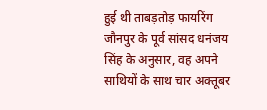हुई थी ताबड़तोड़ फायरिंग
जौनपुर के पूर्व सांसद धनंजय सिंह के अनुसार, वह अपने साथियों के साथ चार अक्तूबर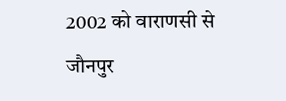2002 को वाराणसी से जौनपुर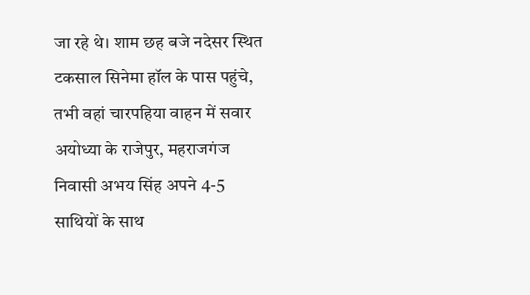जा रहे थे। शाम छह बजे नदेसर स्थित टकसाल सिनेमा हॉल के पास पहुंचे, तभी वहां चारपहिया वाहन में सवार अयोध्या के राजेपुर, महराजगंज निवासी अभय सिंह अपने 4-5 साथियों के साथ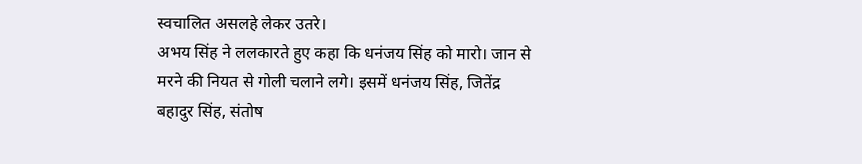स्वचालित असलहे लेकर उतरे।
अभय सिंह ने ललकारते हुए कहा कि धनंजय सिंह को मारो। जान से मरने की नियत से गोली चलाने लगे। इसमें धनंजय सिंह, जितेंद्र बहादुर सिंह, संतोष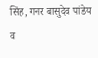सिंह, गनर बासुदेव पांडेय व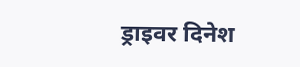ड्राइवर दिनेश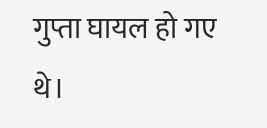गुप्ता घायल हो गए थे।